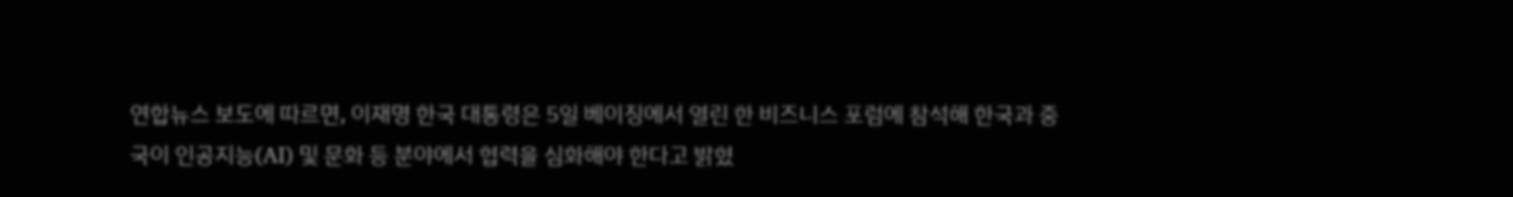연합뉴스 보도에 따르면, 이재명 한국 대통령은 5일 베이징에서 열린 한 비즈니스 포럼에 참석해 한국과 중국이 인공지능(AI) 및 문화 등 분야에서 협력을 심화해야 한다고 밝혔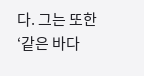다. 그는 또한 ‘같은 바다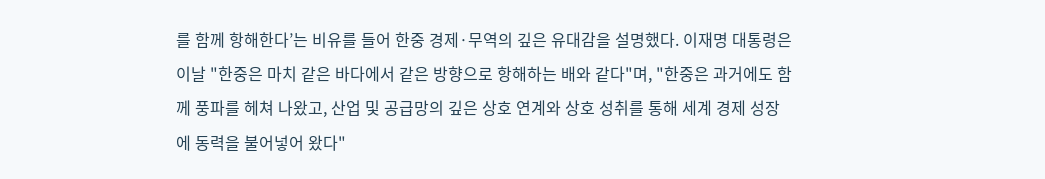를 함께 항해한다’는 비유를 들어 한중 경제·무역의 깊은 유대감을 설명했다. 이재명 대통령은 이날 "한중은 마치 같은 바다에서 같은 방향으로 항해하는 배와 같다"며, "한중은 과거에도 함께 풍파를 헤쳐 나왔고, 산업 및 공급망의 깊은 상호 연계와 상호 성취를 통해 세계 경제 성장에 동력을 불어넣어 왔다"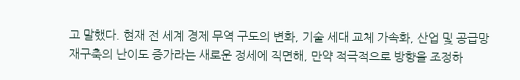고 말했다. 현재 전 세계 경제 무역 구도의 변화, 기술 세대 교체 가속화, 산업 및 공급망 재구축의 난이도 증가라는 새로운 정세에 직면해, 만약 적극적으로 방향을 조정하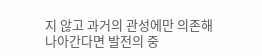지 않고 과거의 관성에만 의존해 나아간다면 발전의 중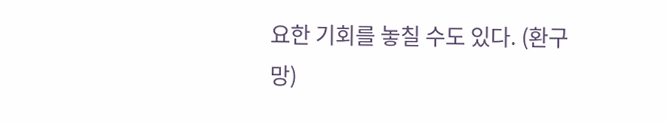요한 기회를 놓칠 수도 있다. (환구망)